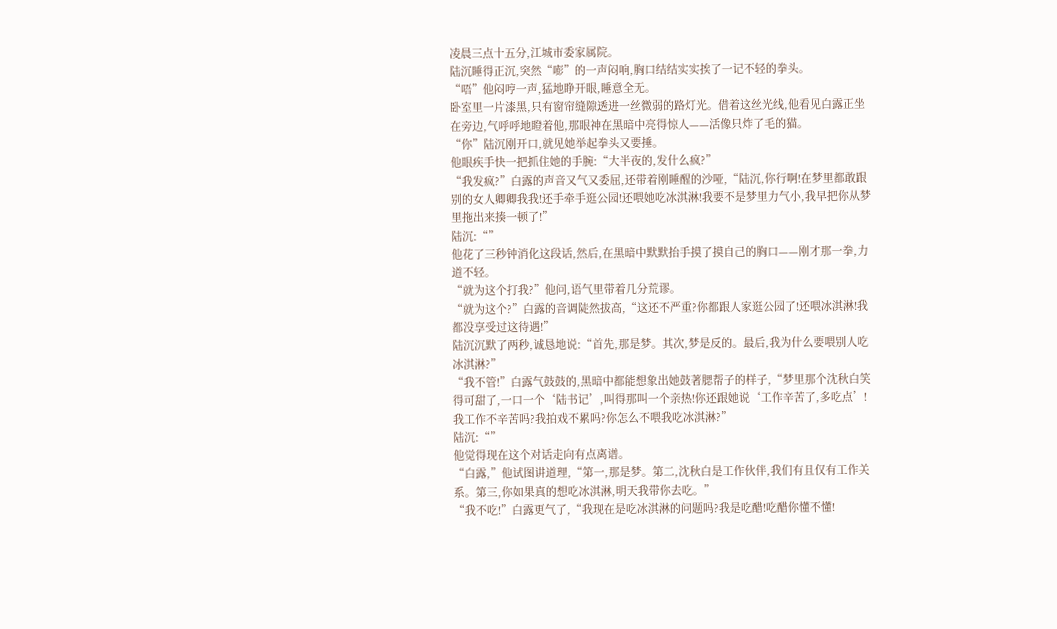凌晨三点十五分,江城市委家属院。
陆沉睡得正沉,突然“嘭”的一声闷响,胸口结结实实挨了一记不轻的拳头。
“唔”他闷哼一声,猛地睁开眼,睡意全无。
卧室里一片漆黑,只有窗帘缝隙透进一丝微弱的路灯光。借着这丝光线,他看见白露正坐在旁边,气呼呼地瞪着他,那眼神在黑暗中亮得惊人——活像只炸了毛的猫。
“你”陆沉刚开口,就见她举起拳头又要捶。
他眼疾手快一把抓住她的手腕:“大半夜的,发什么疯?”
“我发疯?”白露的声音又气又委屈,还带着刚睡醒的沙哑,“陆沉,你行啊!在梦里都敢跟别的女人卿卿我我!还手牵手逛公园!还喂她吃冰淇淋!我要不是梦里力气小,我早把你从梦里拖出来揍一顿了!”
陆沉:“”
他花了三秒钟消化这段话,然后,在黑暗中默默抬手摸了摸自己的胸口——刚才那一拳,力道不轻。
“就为这个打我?”他问,语气里带着几分荒谬。
“就为这个?”白露的音调陡然拔高,“这还不严重?你都跟人家逛公园了!还喂冰淇淋!我都没享受过这待遇!”
陆沉沉默了两秒,诚恳地说:“首先,那是梦。其次,梦是反的。最后,我为什么要喂别人吃冰淇淋?”
“我不管!”白露气鼓鼓的,黑暗中都能想象出她鼓著腮帮子的样子,“梦里那个沈秋白笑得可甜了,一口一个‘陆书记’,叫得那叫一个亲热!你还跟她说‘工作辛苦了,多吃点’!我工作不辛苦吗?我拍戏不累吗?你怎么不喂我吃冰淇淋?”
陆沉:“”
他觉得现在这个对话走向有点离谱。
“白露,”他试图讲道理,“第一,那是梦。第二,沈秋白是工作伙伴,我们有且仅有工作关系。第三,你如果真的想吃冰淇淋,明天我带你去吃。”
“我不吃!”白露更气了,“我现在是吃冰淇淋的问题吗?我是吃醋!吃醋你懂不懂!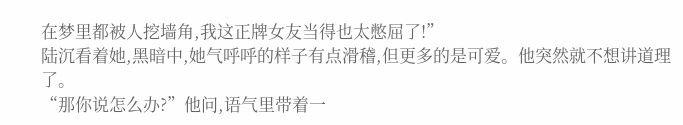在梦里都被人挖墙角,我这正牌女友当得也太憋屈了!”
陆沉看着她,黑暗中,她气呼呼的样子有点滑稽,但更多的是可爱。他突然就不想讲道理了。
“那你说怎么办?”他问,语气里带着一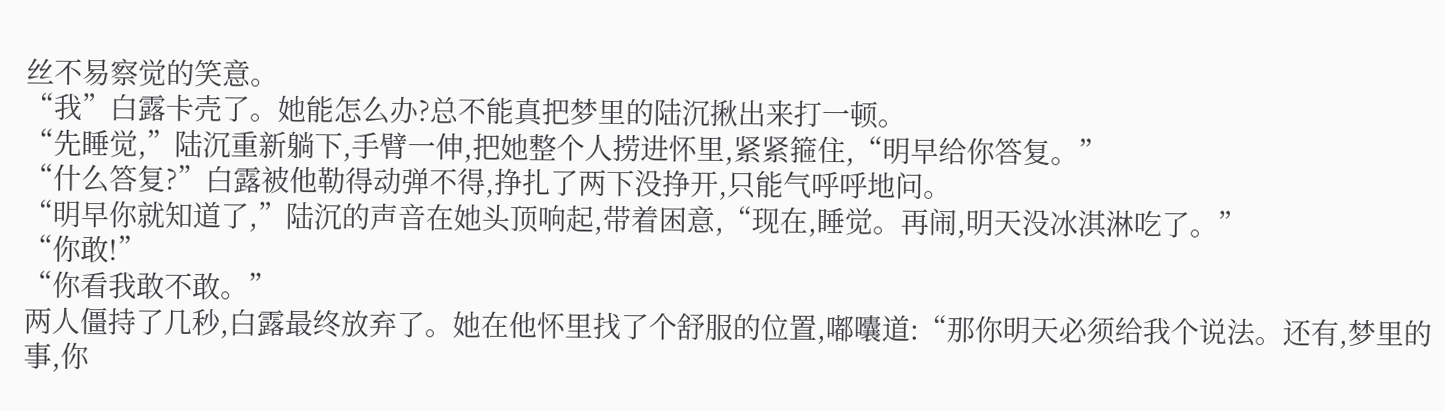丝不易察觉的笑意。
“我”白露卡壳了。她能怎么办?总不能真把梦里的陆沉揪出来打一顿。
“先睡觉,”陆沉重新躺下,手臂一伸,把她整个人捞进怀里,紧紧箍住,“明早给你答复。”
“什么答复?”白露被他勒得动弹不得,挣扎了两下没挣开,只能气呼呼地问。
“明早你就知道了,”陆沉的声音在她头顶响起,带着困意,“现在,睡觉。再闹,明天没冰淇淋吃了。”
“你敢!”
“你看我敢不敢。”
两人僵持了几秒,白露最终放弃了。她在他怀里找了个舒服的位置,嘟囔道:“那你明天必须给我个说法。还有,梦里的事,你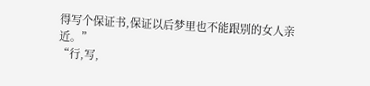得写个保证书,保证以后梦里也不能跟别的女人亲近。”
“行,写,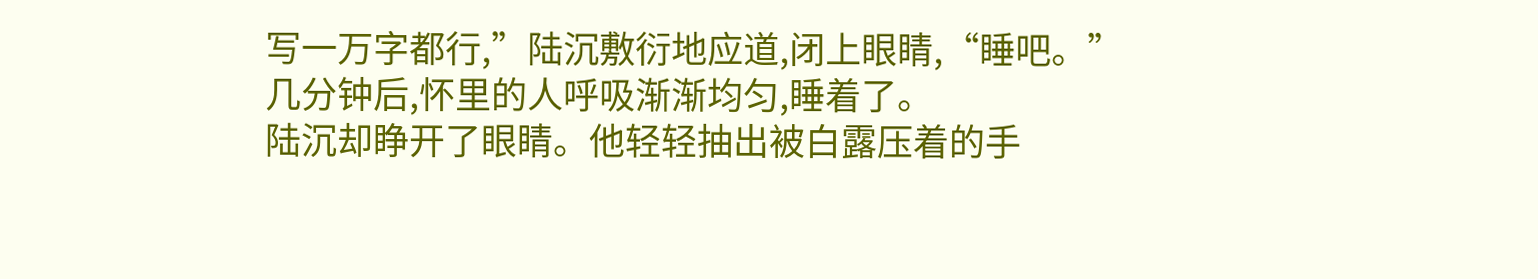写一万字都行,”陆沉敷衍地应道,闭上眼睛,“睡吧。”
几分钟后,怀里的人呼吸渐渐均匀,睡着了。
陆沉却睁开了眼睛。他轻轻抽出被白露压着的手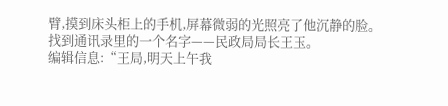臂,摸到床头柜上的手机,屏幕微弱的光照亮了他沉静的脸。
找到通讯录里的一个名字——民政局局长王玉。
编辑信息:“王局,明天上午我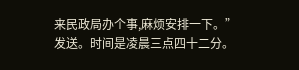来民政局办个事,麻烦安排一下。”
发送。时间是凌晨三点四十二分。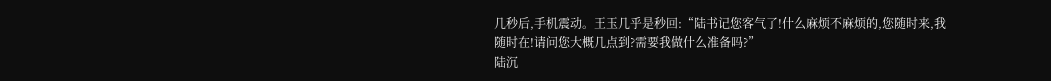几秒后,手机震动。王玉几乎是秒回:“陆书记您客气了!什么麻烦不麻烦的,您随时来,我随时在!请问您大概几点到?需要我做什么准备吗?”
陆沉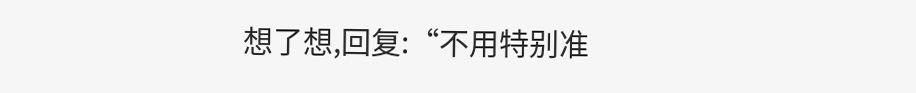想了想,回复:“不用特别准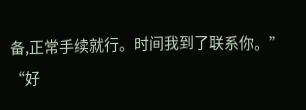备,正常手续就行。时间我到了联系你。”
“好